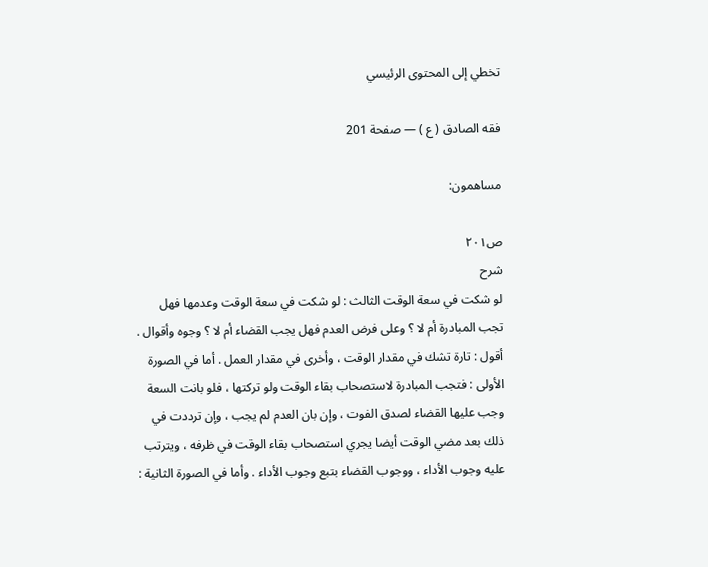تخطي إلى المحتوى الرئيسي

فقه الصادق ( ع ) — صفحة 201

مساهمون:

ص٢٠١
شرح
لو شكت في سعة الوقت الثالث : لو شكت في سعة الوقت وعدمها فهل تجب المبادرة أم لا ؟ وعلى فرض العدم فهل يجب القضاء أم لا ؟ وجوه وأقوال . أقول : تارة تشك في مقدار الوقت ، وأخرى في مقدار العمل . أما في الصورة الأولى : فتجب المبادرة لاستصحاب بقاء الوقت ولو تركتها ، فلو بانت السعة وجب عليها القضاء لصدق الفوت ، وإن بان العدم لم يجب ، وإن ترددت في ذلك بعد مضي الوقت أيضا يجري استصحاب بقاء الوقت في ظرفه ، ويترتب عليه وجوب الأداء ، ووجوب القضاء بتبع وجوب الأداء . وأما في الصورة الثانية :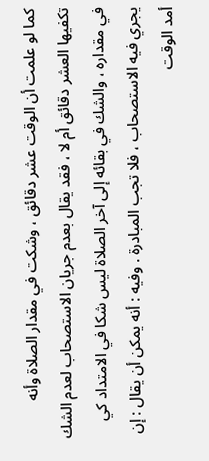كما لو علمت أن الوقت عشر دقائق ، وشكت في مقدار الصلاة وأنه تكفيها العشر دقائق أم لا ، فقد يقال بعدم جريان الاستصحاب لعدم الشك في مقداره ، والشك في بقائه إلى آخر الصلاة ليس شكا في الامتداد كي يجري فيه الاستصحاب ، فلا تجب المبادرة . وفيه : أنه يمكن أن يقال : إن أمد الوقت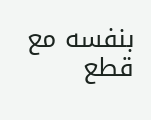بنفسه مع قطع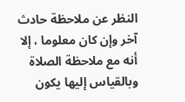النظر عن ملاحظة حادث آخر وإن كان معلوما ، إلا أنه مع ملاحظة الصلاة وبالقياس إليها يكون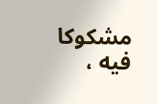مشكوكا فيه ،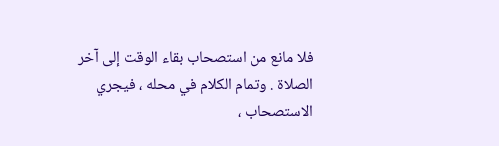فلا مانع من استصحاب بقاء الوقت إلى آخر الصلاة . وتمام الكلام في محله ، فيجري الاستصحاب ،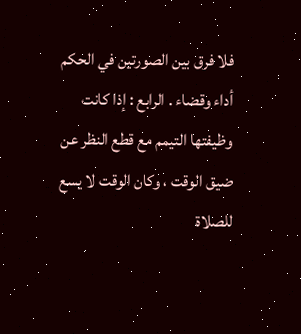فلا فرق بين الصورتين في الحكم أداء وقضاء . الرابع : إذا كانت وظيفتها التيمم مع قطع النظر عن ضيق الوقت ، وكان الوقت لا يسع للصلاة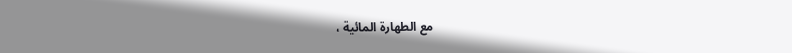مع الطهارة المائية ،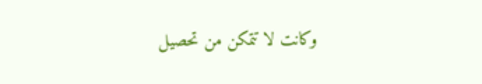وكانت لا تتمكن من تحصيل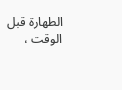الطهارة قبل الوقت ،